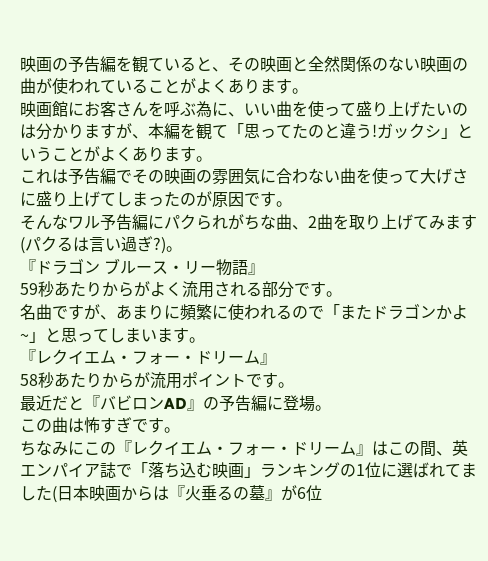映画の予告編を観ていると、その映画と全然関係のない映画の曲が使われていることがよくあります。
映画館にお客さんを呼ぶ為に、いい曲を使って盛り上げたいのは分かりますが、本編を観て「思ってたのと違う!ガックシ」ということがよくあります。
これは予告編でその映画の雰囲気に合わない曲を使って大げさに盛り上げてしまったのが原因です。
そんなワル予告編にパクられがちな曲、2曲を取り上げてみます(パクるは言い過ぎ?)。
『ドラゴン ブルース・リー物語』
59秒あたりからがよく流用される部分です。
名曲ですが、あまりに頻繁に使われるので「またドラゴンかよ~」と思ってしまいます。
『レクイエム・フォー・ドリーム』
58秒あたりからが流用ポイントです。
最近だと『バビロンAD』の予告編に登場。
この曲は怖すぎです。
ちなみにこの『レクイエム・フォー・ドリーム』はこの間、英エンパイア誌で「落ち込む映画」ランキングの1位に選ばれてました(日本映画からは『火垂るの墓』が6位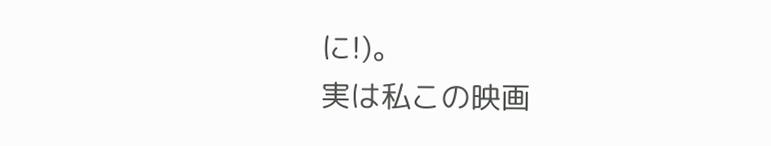に!)。
実は私この映画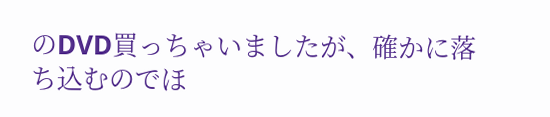のDVD買っちゃいましたが、確かに落ち込むのでほ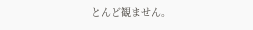とんど観ません。